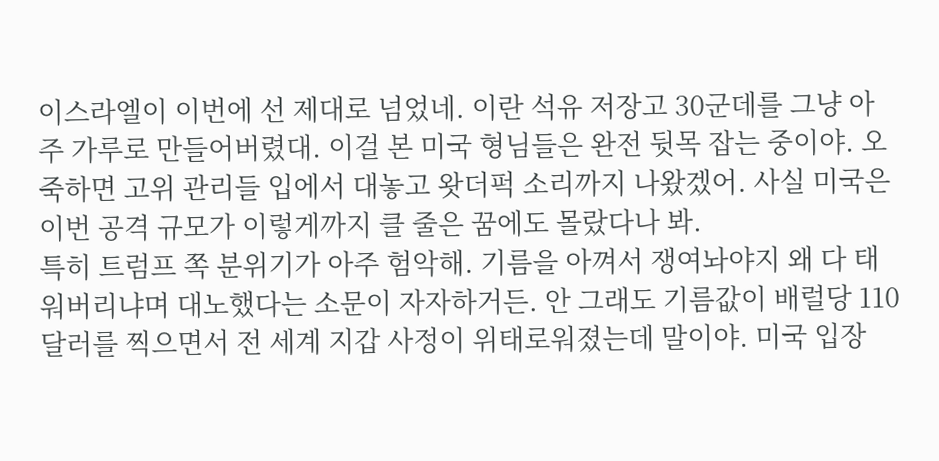이스라엘이 이번에 선 제대로 넘었네. 이란 석유 저장고 30군데를 그냥 아주 가루로 만들어버렸대. 이걸 본 미국 형님들은 완전 뒷목 잡는 중이야. 오죽하면 고위 관리들 입에서 대놓고 왓더퍽 소리까지 나왔겠어. 사실 미국은 이번 공격 규모가 이렇게까지 클 줄은 꿈에도 몰랐다나 봐.
특히 트럼프 쪽 분위기가 아주 험악해. 기름을 아껴서 쟁여놔야지 왜 다 태워버리냐며 대노했다는 소문이 자자하거든. 안 그래도 기름값이 배럴당 110달러를 찍으면서 전 세계 지갑 사정이 위태로워졌는데 말이야. 미국 입장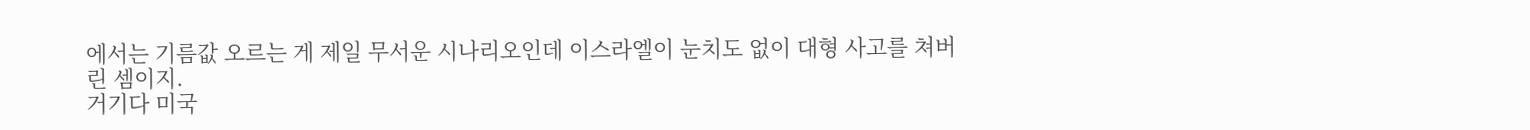에서는 기름값 오르는 게 제일 무서운 시나리오인데 이스라엘이 눈치도 없이 대형 사고를 쳐버린 셈이지.
거기다 미국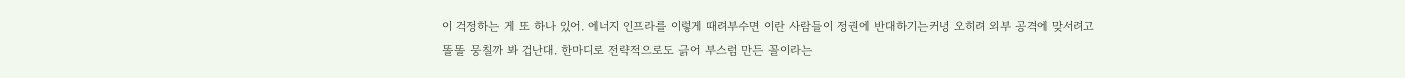이 걱정하는 게 또 하나 있어. 에너지 인프라를 이렇게 때려부수면 이란 사람들이 정권에 반대하기는커녕 오히려 외부 공격에 맞서려고 똘똘 뭉칠까 봐 겁난대. 한마디로 전략적으로도 긁어 부스럼 만든 꼴이라는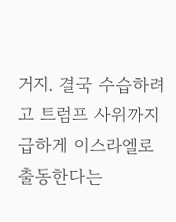거지. 결국 수습하려고 트럼프 사위까지 급하게 이스라엘로 출동한다는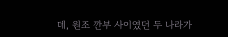데, 원조 깐부 사이였던 두 나라가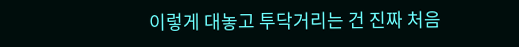이렇게 대놓고 투닥거리는 건 진짜 처음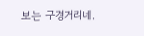보는 구경거리네.